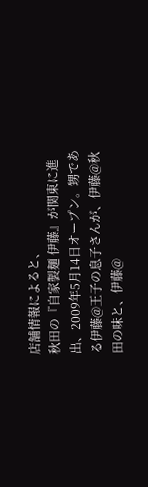店舗情報によると、
秋田の『自家製麺 伊藤』が関東に進出、2009年5月14日オープン。甥である伊藤@王子の息子さんが、伊藤@秋田の味と、伊藤@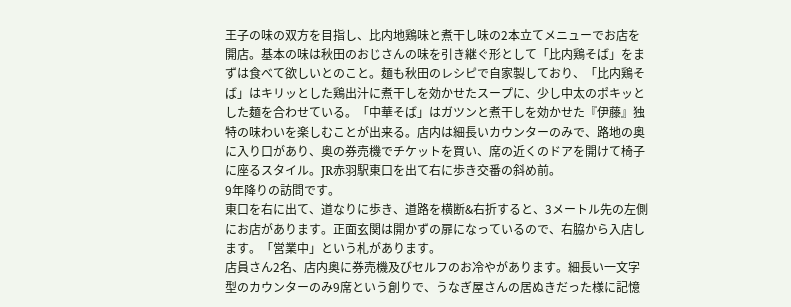王子の味の双方を目指し、比内地鶏味と煮干し味の2本立てメニューでお店を開店。基本の味は秋田のおじさんの味を引き継ぐ形として「比内鶏そば」をまずは食べて欲しいとのこと。麺も秋田のレシピで自家製しており、「比内鶏そば」はキリッとした鶏出汁に煮干しを効かせたスープに、少し中太のポキッとした麺を合わせている。「中華そば」はガツンと煮干しを効かせた『伊藤』独特の味わいを楽しむことが出来る。店内は細長いカウンターのみで、路地の奥に入り口があり、奥の券売機でチケットを買い、席の近くのドアを開けて椅子に座るスタイル。JR赤羽駅東口を出て右に歩き交番の斜め前。
9年降りの訪問です。
東口を右に出て、道なりに歩き、道路を横断&右折すると、3メートル先の左側にお店があります。正面玄関は開かずの扉になっているので、右脇から入店します。「営業中」という札があります。
店員さん2名、店内奥に券売機及びセルフのお冷やがあります。細長い一文字型のカウンターのみ9席という創りで、うなぎ屋さんの居ぬきだった様に記憶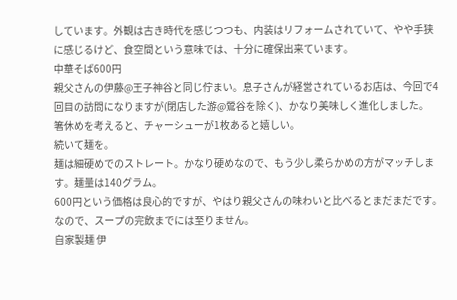しています。外観は古き時代を感じつつも、内装はリフォームされていて、やや手狭に感じるけど、食空間という意味では、十分に確保出来ています。
中華そば600円
親父さんの伊藤@王子神谷と同じ佇まい。息子さんが経営されているお店は、今回で4回目の訪問になりますが(閉店した游@鶯谷を除く)、かなり美味しく進化しました。
箸休めを考えると、チャーシューが1枚あると嬉しい。
続いて麺を。
麺は細硬めでのストレート。かなり硬めなので、もう少し柔らかめの方がマッチします。麺量は140グラム。
600円という価格は良心的ですが、やはり親父さんの味わいと比べるとまだまだです。なので、スープの完飲までには至りません。
自家製麺 伊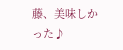藤、美味しかった♪